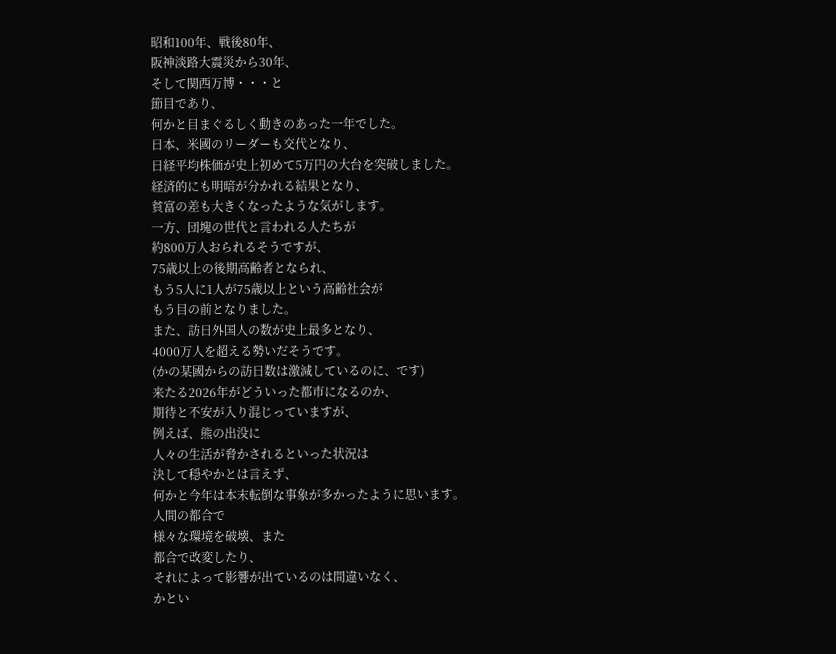昭和100年、戦後80年、
阪神淡路大震災から30年、
そして関西万博・・・と
節目であり、
何かと目まぐるしく動きのあった一年でした。
日本、米國のリーダーも交代となり、
日経平均株価が史上初めて5万円の大台を突破しました。
経済的にも明暗が分かれる結果となり、
貧富の差も大きくなったような気がします。
一方、団塊の世代と言われる人たちが
約800万人おられるそうですが、
75歳以上の後期高齢者となられ、
もう5人に1人が75歳以上という高齢社会が
もう目の前となりました。
また、訪日外国人の数が史上最多となり、
4000万人を超える勢いだそうです。
(かの某國からの訪日数は激減しているのに、です)
来たる2026年がどういった都市になるのか、
期待と不安が入り混じっていますが、
例えば、熊の出没に
人々の生活が脅かされるといった状況は
決して穏やかとは言えず、
何かと今年は本末転倒な事象が多かったように思います。
人間の都合で
様々な環境を破壊、また
都合で改変したり、
それによって影響が出ているのは間違いなく、
かとい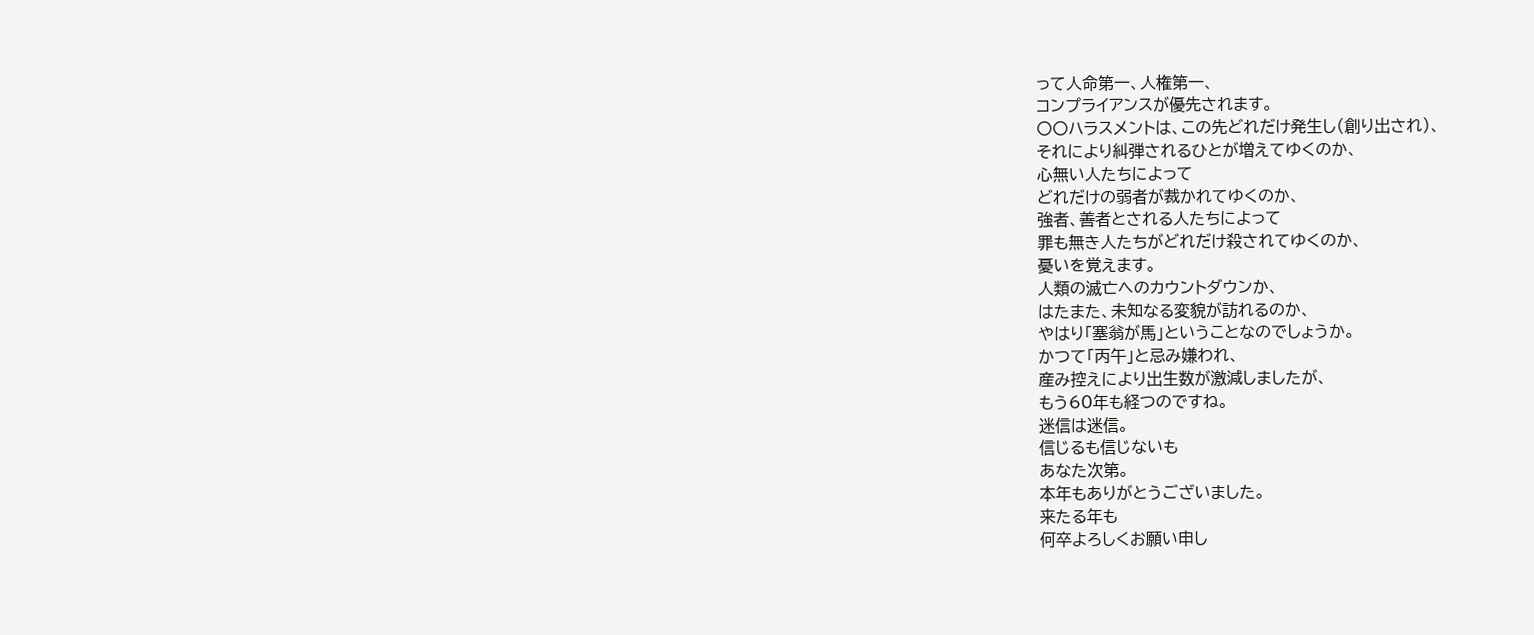って人命第一、人権第一、
コンプライアンスが優先されます。
〇〇ハラスメントは、この先どれだけ発生し(創り出され)、
それにより糾弾されるひとが増えてゆくのか、
心無い人たちによって
どれだけの弱者が裁かれてゆくのか、
強者、善者とされる人たちによって
罪も無き人たちがどれだけ殺されてゆくのか、
憂いを覚えます。
人類の滅亡へのカウントダウンか、
はたまた、未知なる変貌が訪れるのか、
やはり「塞翁が馬」ということなのでしょうか。
かつて「丙午」と忌み嫌われ、
産み控えにより出生数が激減しましたが、
もう60年も経つのですね。
迷信は迷信。
信じるも信じないも
あなた次第。
本年もありがとうございました。
来たる年も
何卒よろしくお願い申し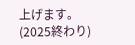上げます。
(2025終わり)